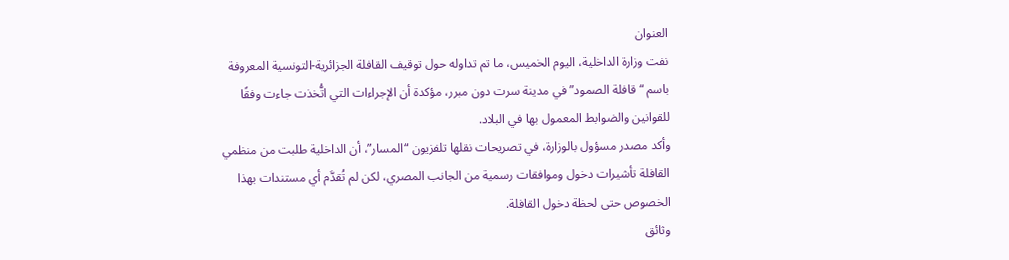العنوان
نفت وزارة الداخلية، اليوم الخميس، ما تم تداوله حول توقيف القافلة الجزائرية-التونسية المعروفة باسم “قافلة الصمود” في مدينة سرت دون مبرر، مؤكدة أن الإجراءات التي اتُّخذت جاءت وفقًا للقوانين والضوابط المعمول بها في البلاد.
وأكد مصدر مسؤول بالوزارة، في تصريحات نقلها تلفزيون “المسار”، أن الداخلية طلبت من منظمي القافلة تأشيرات دخول وموافقات رسمية من الجانب المصري، لكن لم تُقدَّم أي مستندات بهذا الخصوص حتى لحظة دخول القافلة.
وثائق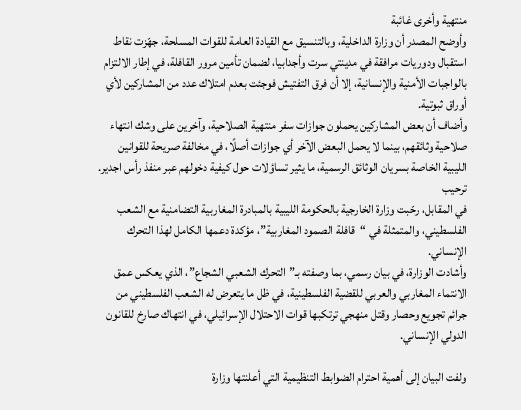منتهية وأخرى غائبة
وأوضح المصدر أن وزارة الداخلية، وبالتنسيق مع القيادة العامة للقوات المسلحة، جهّزت نقاط استقبال ودوريات مرافقة في مدينتي سرت وأجدابيا، لضمان تأمين مرور القافلة، في إطار الالتزام بالواجبات الأمنية والإنسانية، إلا أن فرق التفتيش فوجئت بعدم امتلاك عدد من المشاركين لأي أوراق ثبوتية.
وأضاف أن بعض المشاركين يحملون جوازات سفر منتهية الصلاحية، وآخرين على وشك انتهاء صلاحية وثائقهم، بينما لا يحمل البعض الآخر أي جوازات أصلًا، في مخالفة صريحة للقوانين الليبية الخاصة بسريان الوثائق الرسمية، ما يثير تساؤلات حول كيفية دخولهم عبر منفذ رأس اجدير.
ترحيب
في المقابل، رحّبت وزارة الخارجية بالحكومة الليبية بالمبادرة المغاربية التضامنية مع الشعب الفلسطيني، والمتمثلة في “قافلة الصمود المغاربية”، مؤكدة دعمها الكامل لهذا التحرك الإنساني.
وأشادت الوزارة، في بيان رسمي، بما وصفته بـ”التحرك الشعبي الشجاع”، الذي يعكس عمق الانتماء المغاربي والعربي للقضية الفلسطينية، في ظل ما يتعرض له الشعب الفلسطيني من جرائم تجويع وحصار وقتل منهجي ترتكبها قوات الاحتلال الإسرائيلي، في انتهاك صارخ للقانون الدولي الإنساني.

ولفت البيان إلى أهمية احترام الضوابط التنظيمية التي أعلنتها وزارة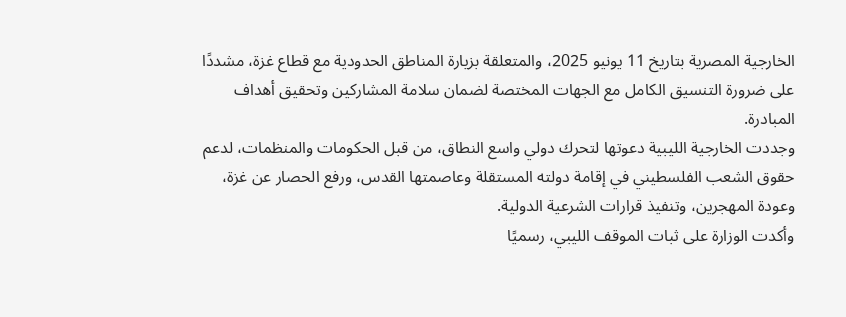الخارجية المصرية بتاريخ 11 يونيو 2025، والمتعلقة بزيارة المناطق الحدودية مع قطاع غزة، مشددًا على ضرورة التنسيق الكامل مع الجهات المختصة لضمان سلامة المشاركين وتحقيق أهداف المبادرة.
وجددت الخارجية الليبية دعوتها لتحرك دولي واسع النطاق، من قبل الحكومات والمنظمات، لدعم حقوق الشعب الفلسطيني في إقامة دولته المستقلة وعاصمتها القدس، ورفع الحصار عن غزة، وعودة المهجرين، وتنفيذ قرارات الشرعية الدولية.
وأكدت الوزارة على ثبات الموقف الليبي، رسميًا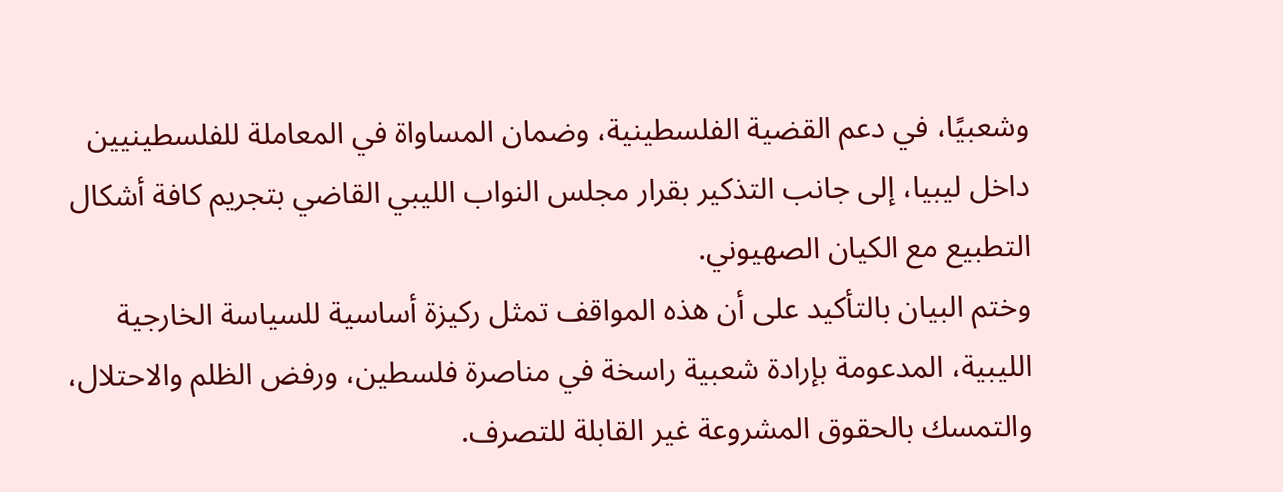وشعبيًا، في دعم القضية الفلسطينية، وضمان المساواة في المعاملة للفلسطينيين داخل ليبيا، إلى جانب التذكير بقرار مجلس النواب الليبي القاضي بتجريم كافة أشكال التطبيع مع الكيان الصهيوني.
وختم البيان بالتأكيد على أن هذه المواقف تمثل ركيزة أساسية للسياسة الخارجية الليبية، المدعومة بإرادة شعبية راسخة في مناصرة فلسطين، ورفض الظلم والاحتلال، والتمسك بالحقوق المشروعة غير القابلة للتصرف.